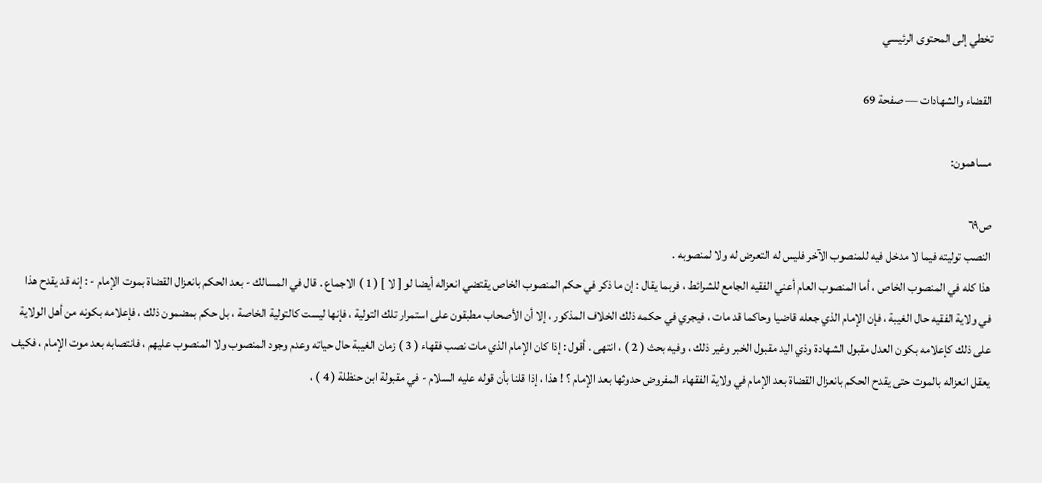تخطي إلى المحتوى الرئيسي

القضاء والشهادات — صفحة 69

مساهمون:

ص٦٩
النصب توليته فيما لا مدخل فيه للمنصوب الآخر فليس له التعرض له ولا لمنصوبه .
هذا كله في المنصوب الخاص ، أما المنصوب العام أعني الفقيه الجامع للشرائط ، فربما يقال : إن ما ذكر في حكم المنصوب الخاص يقتضي انعزاله أيضا لو [ لا ] ( 1 ) الاجماع . قال في المسالك - بعد الحكم بانعزال القضاة بموت الإمام - : إنه قد يقدح هذا في ولاية الفقيه حال الغيبة ، فإن الإمام الذي جعله قاضيا وحاكما قد مات ، فيجري في حكمه ذلك الخلاف المذكور ، إلا أن الأصحاب مطبقون على استمرار تلك التولية ، فإنها ليست كالتولية الخاصة ، بل حكم بمضمون ذلك ، فإعلامه بكونه من أهل الولاية على ذلك كإعلامه بكون العدل مقبول الشهادة وذي اليد مقبول الخبر وغير ذلك ، وفيه بحث ( 2 ) ، انتهى . أقول : إذا كان الإمام الذي مات نصب فقهاء ( 3 ) زمان الغيبة حال حياته وعدم وجود المنصوب ولا المنصوب عليهم ، فانتصابه بعد موت الإمام ، فكيف يعقل انعزاله بالموت حتى يقدح الحكم بانعزال القضاة بعد الإمام في ولاية الفقهاء المفروض حدوثها بعد الإمام ؟ ! هذا ، إذا قلنا بأن قوله عليه السلام - في مقبولة ابن حنظلة ( 4 ) ،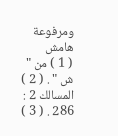ومرفوعة
هامش
( 1 ) من " ش " . ( 2 ) المسالك 2 : 286 . ( 3 )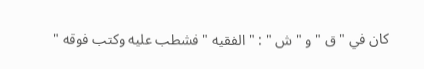كان في " ق " و " ش " : " الفقيه " فشطب عليه وكتب فوقه "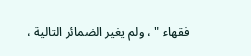فقهاء " ، ولم يغير الضمائر التالية ،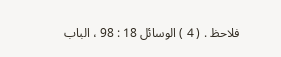فلاحظ . ( 4 ) الوسائل 18 : 98 ، الباب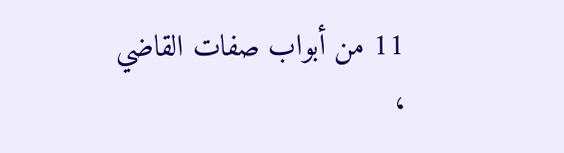11 من أبواب صفات القاضي ،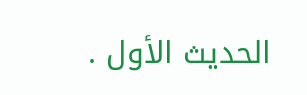الحديث الأول .